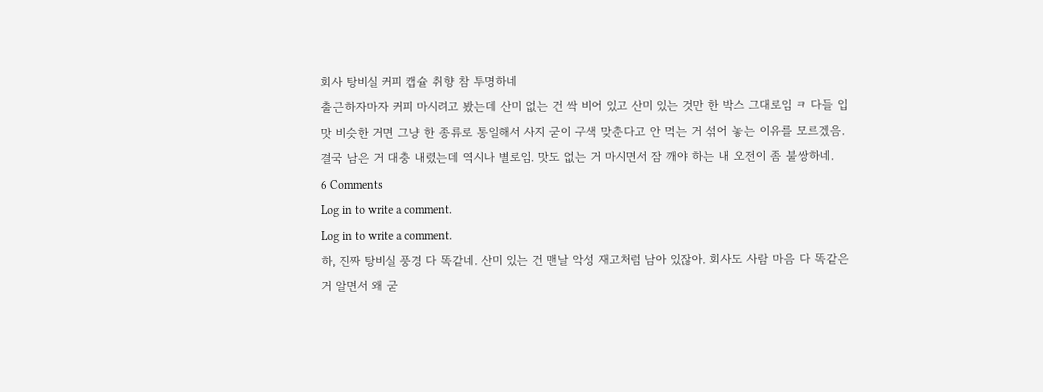회사 탕비실 커피 캡슐 취향 참 투명하네
출근하자마자 커피 마시려고 봤는데 산미 없는 건 싹 비어 있고 산미 있는 것만 한 박스 그대로임 ㅋ 다들 입맛 비슷한 거면 그냥 한 종류로 통일해서 사지 굳이 구색 맞춘다고 안 먹는 거 섞어 놓는 이유를 모르겠음. 결국 남은 거 대충 내렸는데 역시나 별로임. 맛도 없는 거 마시면서 잠 깨야 하는 내 오전이 좀 불쌍하네.
6 Comments
Log in to write a comment.
Log in to write a comment.
하, 진짜 탕비실 풍경 다 똑같네. 산미 있는 건 맨날 악성 재고처럼 남아 있잖아. 회사도 사람 마음 다 똑같은 거 알면서 왜 굳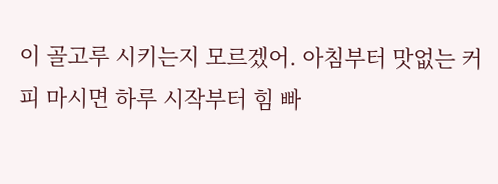이 골고루 시키는지 모르겠어. 아침부터 맛없는 커피 마시면 하루 시작부터 힘 빠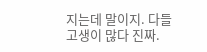지는데 말이지. 다들 고생이 많다 진짜.